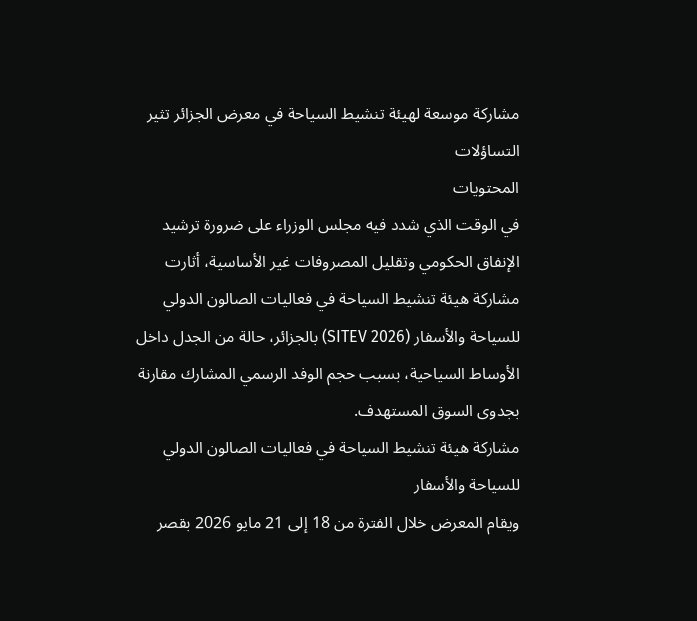مشاركة موسعة لهيئة تنشيط السياحة في معرض الجزائر تثير التساؤلات
المحتويات
في الوقت الذي شدد فيه مجلس الوزراء على ضرورة ترشيد الإنفاق الحكومي وتقليل المصروفات غير الأساسية، أثارت مشاركة هيئة تنشيط السياحة في فعاليات الصالون الدولي للسياحة والأسفار (SITEV 2026) بالجزائر، حالة من الجدل داخل الأوساط السياحية، بسبب حجم الوفد الرسمي المشارك مقارنة بجدوى السوق المستهدف.
مشاركة هيئة تنشيط السياحة في فعاليات الصالون الدولي للسياحة والأسفار
ويقام المعرض خلال الفترة من 18 إلى 21 مايو 2026 بقصر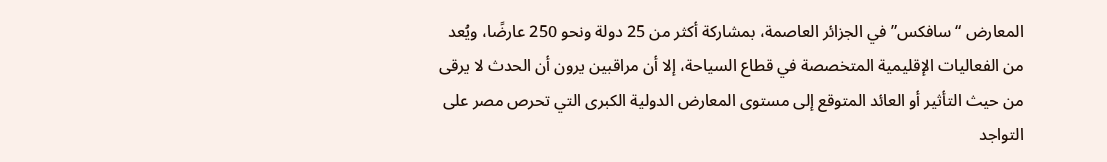المعارض “سافكس” في الجزائر العاصمة، بمشاركة أكثر من 25 دولة ونحو 250 عارضًا، ويُعد من الفعاليات الإقليمية المتخصصة في قطاع السياحة، إلا أن مراقبين يرون أن الحدث لا يرقى من حيث التأثير أو العائد المتوقع إلى مستوى المعارض الدولية الكبرى التي تحرص مصر على التواجد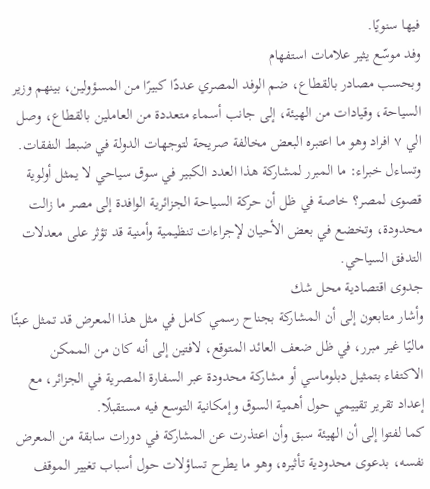فيها سنويًا.
وفد موسّع يثير علامات استفهام
وبحسب مصادر بالقطاع، ضم الوفد المصري عددًا كبيرًا من المسؤولين، بينهم وزير السياحة، وقيادات من الهيئة، إلى جانب أسماء متعددة من العاملين بالقطاع، وصل الي ٧ افراد وهو ما اعتبره البعض مخالفة صريحة لتوجهات الدولة في ضبط النفقات.
وتساءل خبراء: ما المبرر لمشاركة هذا العدد الكبير في سوق سياحي لا يمثل أولوية قصوى لمصر؟ خاصة في ظل أن حركة السياحة الجزائرية الوافدة إلى مصر ما زالت محدودة، وتخضع في بعض الأحيان لإجراءات تنظيمية وأمنية قد تؤثر على معدلات التدفق السياحي.
جدوى اقتصادية محل شك
وأشار متابعون إلى أن المشاركة بجناح رسمي كامل في مثل هذا المعرض قد تمثل عبئًا ماليًا غير مبرر، في ظل ضعف العائد المتوقع، لافتين إلى أنه كان من الممكن الاكتفاء بتمثيل دبلوماسي أو مشاركة محدودة عبر السفارة المصرية في الجزائر، مع إعداد تقرير تقييمي حول أهمية السوق وإمكانية التوسع فيه مستقبلًا.
كما لفتوا إلى أن الهيئة سبق وأن اعتذرت عن المشاركة في دورات سابقة من المعرض نفسه، بدعوى محدودية تأثيره، وهو ما يطرح تساؤلات حول أسباب تغيير الموقف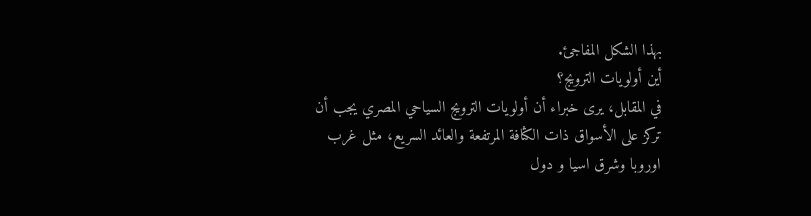بهذا الشكل المفاجئ.
أين أولويات الترويج؟
في المقابل، يرى خبراء أن أولويات الترويج السياحي المصري يجب أن تركز على الأسواق ذات الكثافة المرتفعة والعائد السريع، مثل غرب اوروبا وشرق اسيا و دول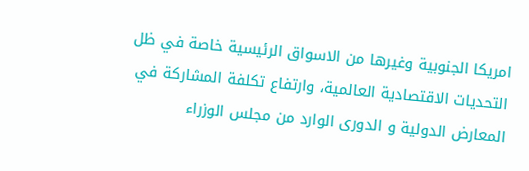امريكا الجنوبية وغيرها من الاسواق الرئيسية خاصة في ظل التحديات الاقتصادية العالمية، وارتفاع تكلفة المشاركة في المعارض الدولية و الدورى الوارد من مجلس الوزراء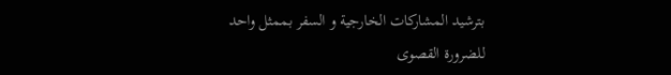بترشيد المشاركات الخارجية و السفر بممثل واحد للضرورة القصوى